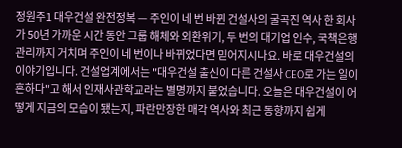정원주1 대우건설 완전정복 — 주인이 네 번 바뀐 건설사의 굴곡진 역사 한 회사가 50년 가까운 시간 동안 그룹 해체와 외환위기, 두 번의 대기업 인수, 국책은행 관리까지 거치며 주인이 네 번이나 바뀌었다면 믿어지시나요. 바로 대우건설의 이야기입니다. 건설업계에서는 "대우건설 출신이 다른 건설사 CEO로 가는 일이 흔하다"고 해서 인재사관학교라는 별명까지 붙었습니다. 오늘은 대우건설이 어떻게 지금의 모습이 됐는지, 파란만장한 매각 역사와 최근 동향까지 쉽게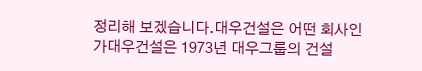정리해 보겠습니다.대우건설은 어떤 회사인가대우건설은 1973년 대우그룹의 건설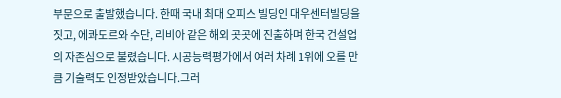부문으로 출발했습니다. 한때 국내 최대 오피스 빌딩인 대우센터빌딩을 짓고, 에콰도르와 수단, 리비아 같은 해외 곳곳에 진출하며 한국 건설업의 자존심으로 불렸습니다. 시공능력평가에서 여러 차례 1위에 오를 만큼 기술력도 인정받았습니다.그러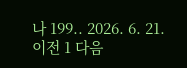나 199.. 2026. 6. 21. 이전 1 다음